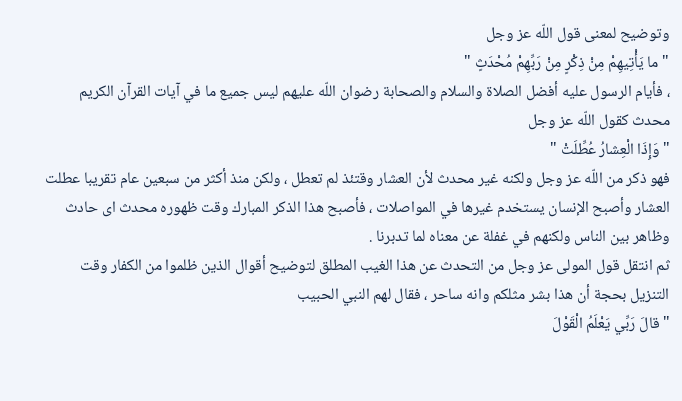وتوضيح لمعنى قول اللّه عز وجل
" ما يَأْتِيهِمْ مِنْ ذِكْرٍ مِنْ رَبِّهِمْ مُحْدَثٍ "
، فأيام الرسول عليه أفضل الصلاة والسلام والصحابة رضوان اللّه عليهم ليس جميع ما في آيات القرآن الكريم محدث كقول اللّه عز وجل
" وَإِذَا الْعِشارُ عُطِّلَتْ "
فهو ذكر من اللّه عز وجل ولكنه غير محدث لأن العشار وقتئذ لم تعطل ، ولكن منذ أكثر من سبعين عام تقريبا عطلت العشار وأصبح الإنسان يستخدم غيرها في المواصلات ، فأصبح هذا الذكر المبارك وقت ظهوره محدث اى حادث وظاهر بين الناس ولكنهم في غفلة عن معناه لما تدبرنا .
ثم انتقل قول المولى عز وجل من التحدث عن هذا الغيب المطلق لتوضيح أقوال الذين ظلموا من الكفار وقت التنزيل بحجة أن هذا بشر مثلكم وانه ساحر ، فقال لهم النبي الحبيب
" قالَ رَبِّي يَعْلَمُ الْقَوْلَ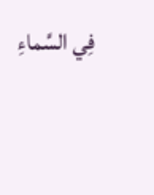فِي السَّماءِ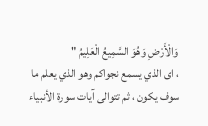وَالْأَرْضِ وَهُوَ السَّمِيعُ الْعَلِيمُ "
، اى الذي يسمع نجواكم وهو الذي يعلم ما سوف يكون ، ثم تتوالى آيات سورة الأنبياء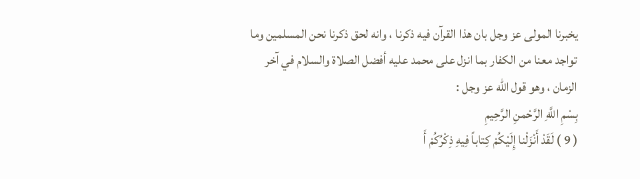يخبرنا المولى عز وجل بان هذا القرآن فيه ذكرنا ، وانه لحق ذكرنا نحن المسلمين وما تواجد معنا من الكفار بما انزل على محمد عليه أفضل الصلاة والسلام في آخر الزمان ، وهو قول اللّه عز وجل :
بِسْمِ اللَّهِ الرَّحْمنِ الرَّحِيمِ
( 9 ) لَقَدْ أَنْزَلْنا إِلَيْكُمْ كِتاباً فِيهِ ذِكْرُكُمْ أَ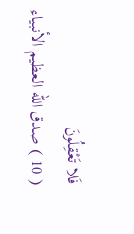فَلا تَعْقِلُونَ
( 10 ) صدق اللّه العظيم الأنبياء